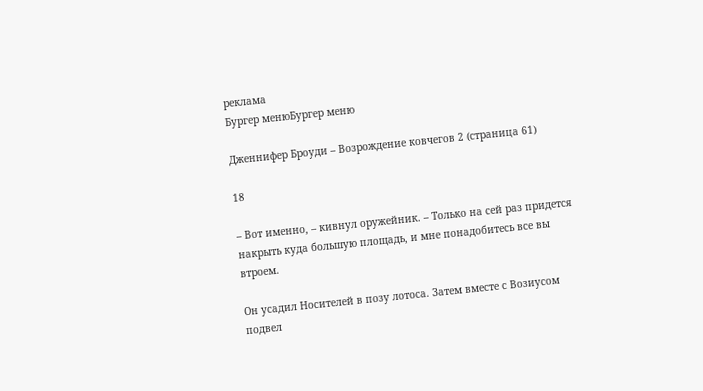реклама
Бургер менюБургер меню

Дженнифер Броуди – Возрождение ковчегов 2 (страница 61)

18

– Вот именно, – кивнул оружейник. – Только на сей раз придется накрыть куда большую площадь, и мне понадобитесь все вы втроем.

Он усадил Носителей в позу лотоса. Затем вместе с Возиусом подвел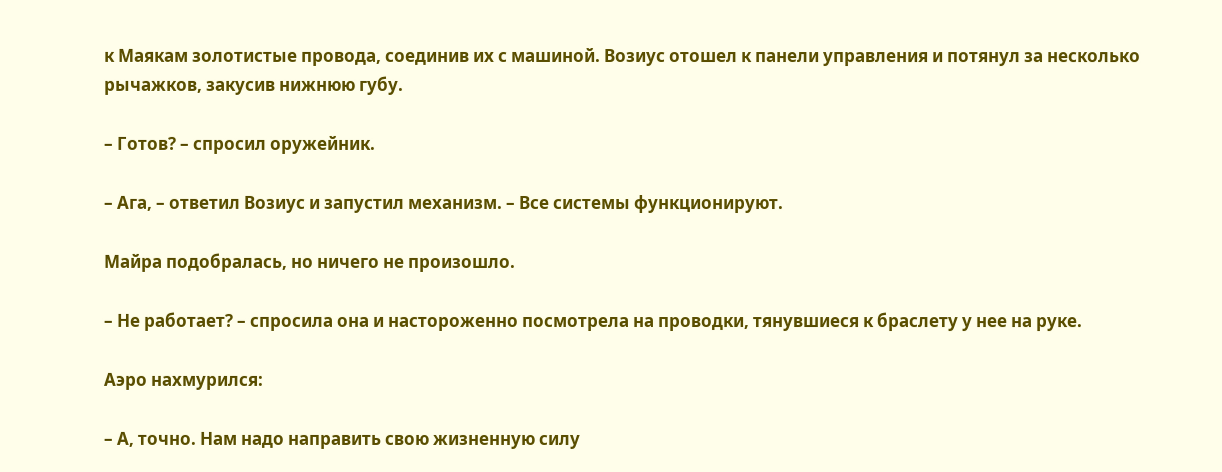к Маякам золотистые провода, соединив их с машиной. Возиус отошел к панели управления и потянул за несколько рычажков, закусив нижнюю губу.

– Готов? – спросил оружейник.

– Ага, – ответил Возиус и запустил механизм. – Все системы функционируют.

Майра подобралась, но ничего не произошло.

– Не работает? – спросила она и настороженно посмотрела на проводки, тянувшиеся к браслету у нее на руке.

Аэро нахмурился:

– А, точно. Нам надо направить свою жизненную силу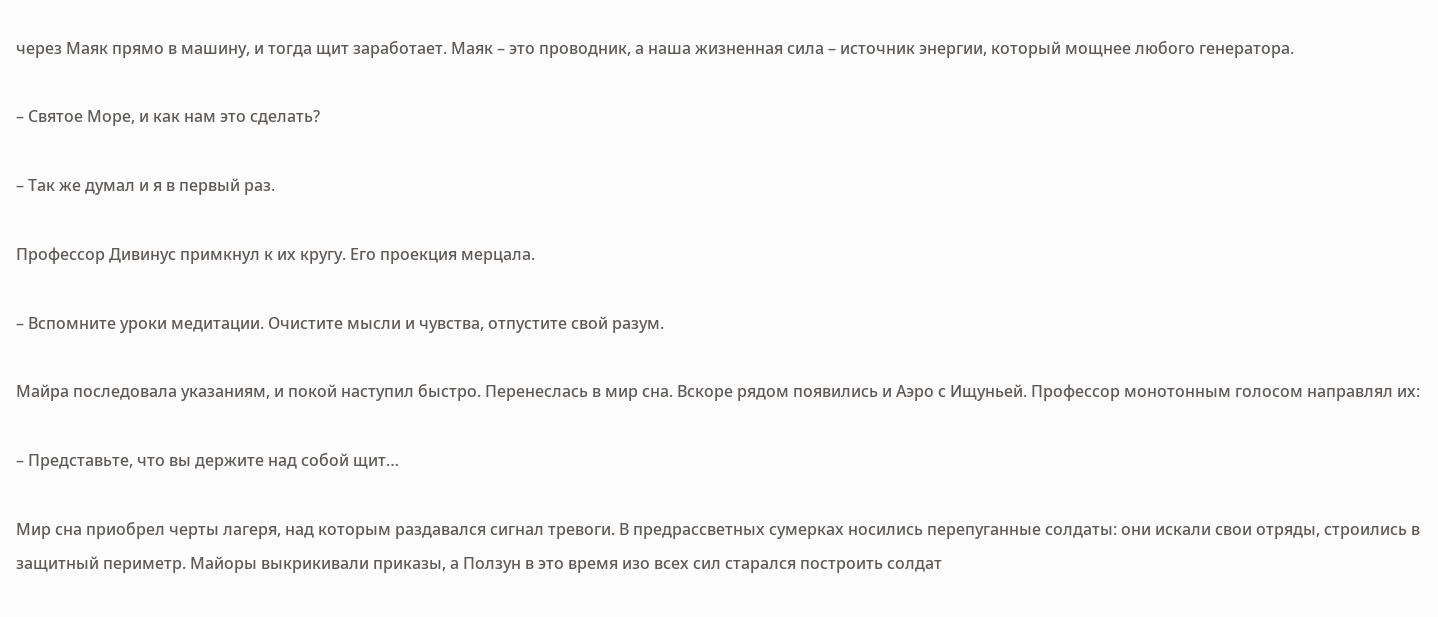через Маяк прямо в машину, и тогда щит заработает. Маяк – это проводник, а наша жизненная сила – источник энергии, который мощнее любого генератора.

– Святое Море, и как нам это сделать?

– Так же думал и я в первый раз.

Профессор Дивинус примкнул к их кругу. Его проекция мерцала.

– Вспомните уроки медитации. Очистите мысли и чувства, отпустите свой разум.

Майра последовала указаниям, и покой наступил быстро. Перенеслась в мир сна. Вскоре рядом появились и Аэро с Ищуньей. Профессор монотонным голосом направлял их:

– Представьте, что вы держите над собой щит…

Мир сна приобрел черты лагеря, над которым раздавался сигнал тревоги. В предрассветных сумерках носились перепуганные солдаты: они искали свои отряды, строились в защитный периметр. Майоры выкрикивали приказы, а Ползун в это время изо всех сил старался построить солдат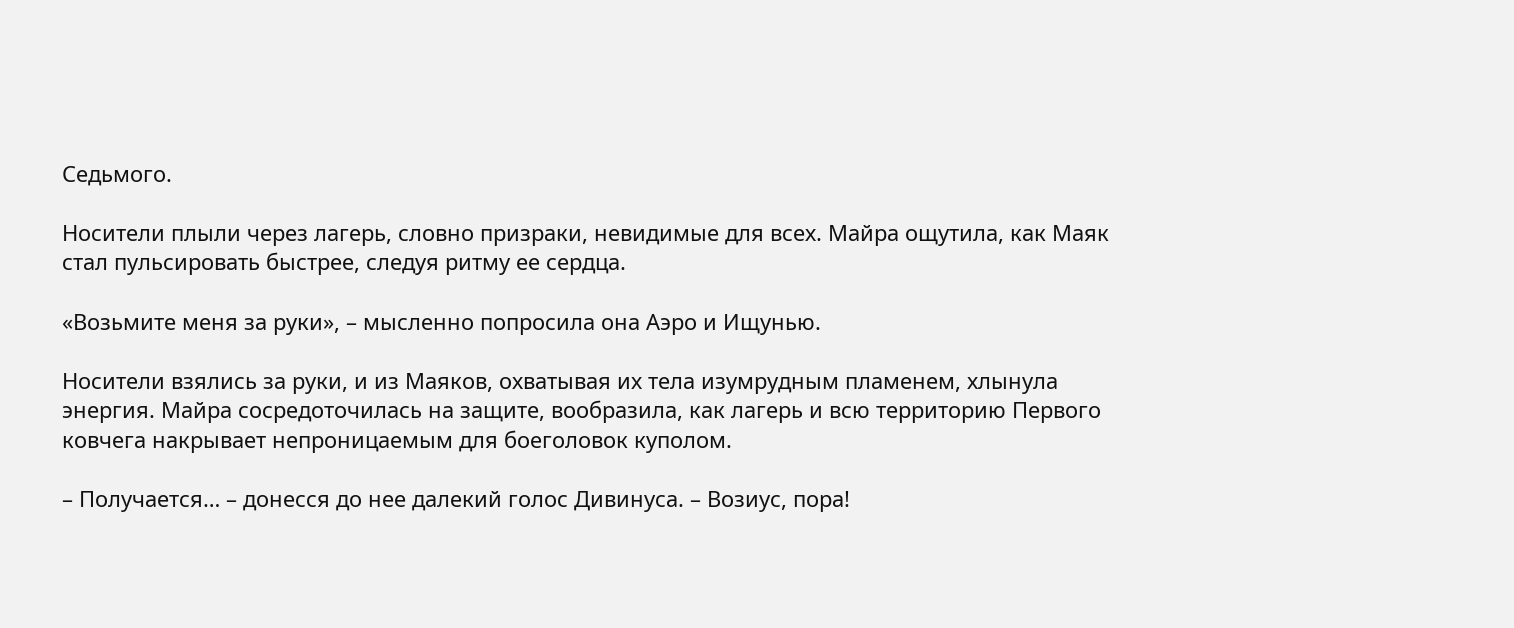Седьмого.

Носители плыли через лагерь, словно призраки, невидимые для всех. Майра ощутила, как Маяк стал пульсировать быстрее, следуя ритму ее сердца.

«Возьмите меня за руки», – мысленно попросила она Аэро и Ищунью.

Носители взялись за руки, и из Маяков, охватывая их тела изумрудным пламенем, хлынула энергия. Майра сосредоточилась на защите, вообразила, как лагерь и всю территорию Первого ковчега накрывает непроницаемым для боеголовок куполом.

– Получается… – донесся до нее далекий голос Дивинуса. – Возиус, пора!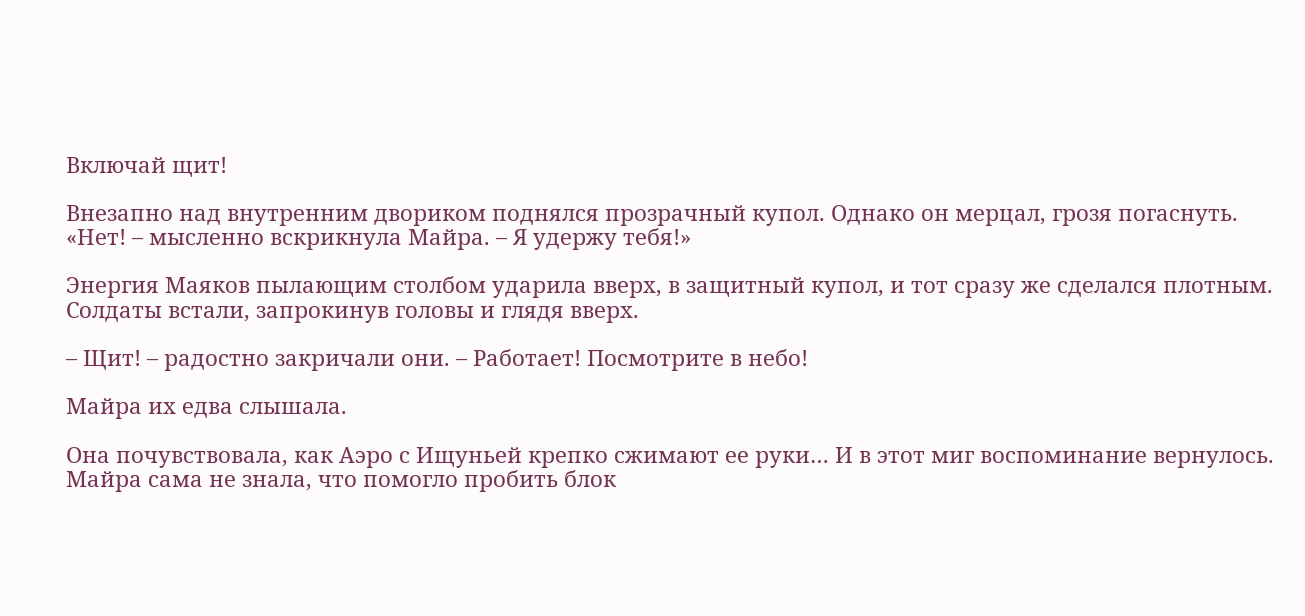Включай щит!

Внезапно над внутренним двориком поднялся прозрачный купол. Однако он мерцал, грозя погаснуть. «Нет! – мысленно вскрикнула Майра. – Я удержу тебя!»

Энергия Маяков пылающим столбом ударила вверх, в защитный купол, и тот сразу же сделался плотным. Солдаты встали, запрокинув головы и глядя вверх.

– Щит! – радостно закричали они. – Работает! Посмотрите в небо!

Майра их едва слышала.

Она почувствовала, как Аэро с Ищуньей крепко сжимают ее руки… И в этот миг воспоминание вернулось. Майра сама не знала, что помогло пробить блок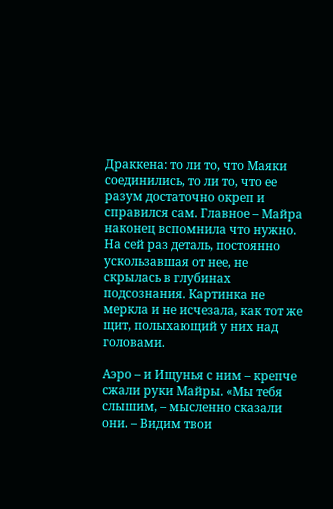Драккена: то ли то, что Маяки соединились, то ли то, что ее разум достаточно окреп и справился сам. Главное – Майра наконец вспомнила что нужно. На сей раз деталь, постоянно ускользавшая от нее, не скрылась в глубинах подсознания. Картинка не меркла и не исчезала, как тот же щит, полыхающий у них над головами.

Аэро – и Ищунья с ним – крепче сжали руки Майры. «Мы тебя слышим, – мысленно сказали они. – Видим твои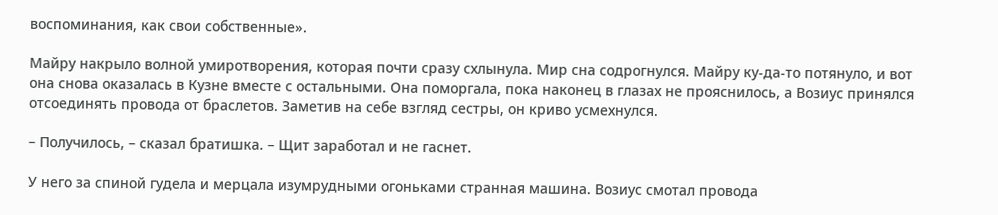воспоминания, как свои собственные».

Майру накрыло волной умиротворения, которая почти сразу схлынула. Мир сна содрогнулся. Майру ку-да-то потянуло, и вот она снова оказалась в Кузне вместе с остальными. Она поморгала, пока наконец в глазах не прояснилось, а Возиус принялся отсоединять провода от браслетов. Заметив на себе взгляд сестры, он криво усмехнулся.

– Получилось, – сказал братишка. – Щит заработал и не гаснет.

У него за спиной гудела и мерцала изумрудными огоньками странная машина. Возиус смотал провода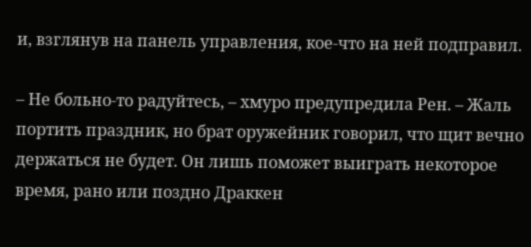и, взглянув на панель управления, кое-что на ней подправил.

– Не больно-то радуйтесь, – хмуро предупредила Рен. – Жаль портить праздник, но брат оружейник говорил, что щит вечно держаться не будет. Он лишь поможет выиграть некоторое время, рано или поздно Драккен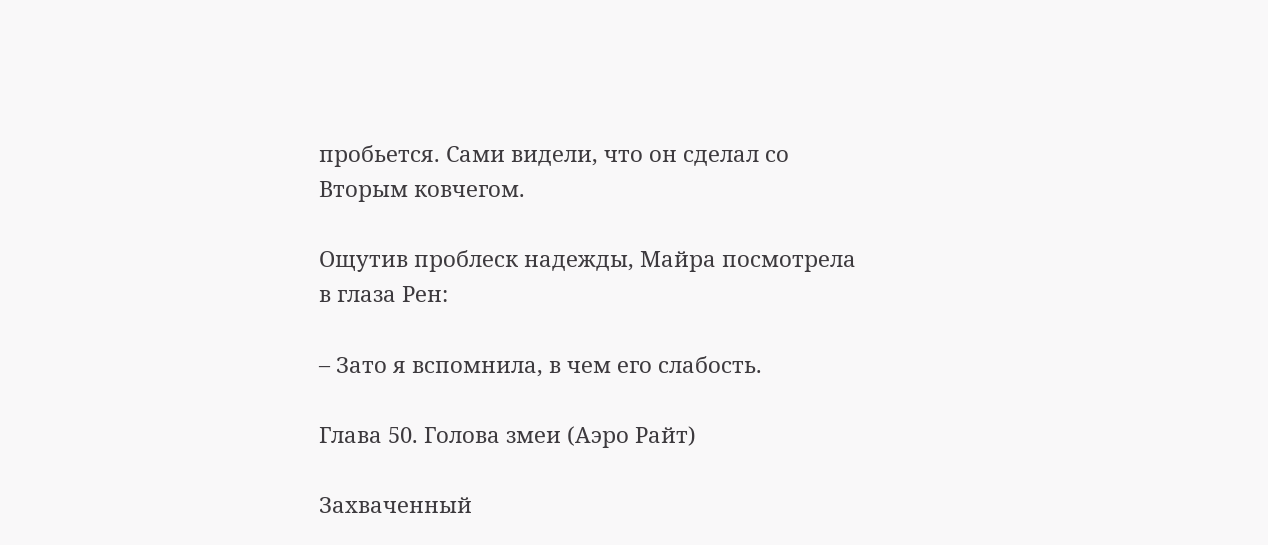пробьется. Сами видели, что он сделал со Вторым ковчегом.

Ощутив проблеск надежды, Майра посмотрела в глаза Рен:

– Зато я вспомнила, в чем его слабость.

Глава 50. Голова змеи (Аэро Райт)

Захваченный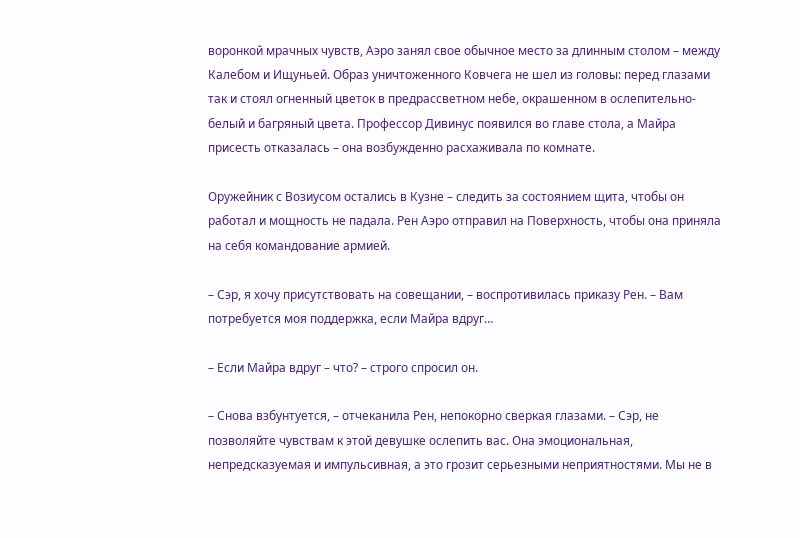воронкой мрачных чувств, Аэро занял свое обычное место за длинным столом – между Калебом и Ищуньей. Образ уничтоженного Ковчега не шел из головы: перед глазами так и стоял огненный цветок в предрассветном небе, окрашенном в ослепительно-белый и багряный цвета. Профессор Дивинус появился во главе стола, а Майра присесть отказалась – она возбужденно расхаживала по комнате.

Оружейник с Возиусом остались в Кузне – следить за состоянием щита, чтобы он работал и мощность не падала. Рен Аэро отправил на Поверхность, чтобы она приняла на себя командование армией.

– Сэр, я хочу присутствовать на совещании, – воспротивилась приказу Рен. – Вам потребуется моя поддержка, если Майра вдруг…

– Если Майра вдруг – что? – строго спросил он.

– Снова взбунтуется, – отчеканила Рен, непокорно сверкая глазами. – Сэр, не позволяйте чувствам к этой девушке ослепить вас. Она эмоциональная, непредсказуемая и импульсивная, а это грозит серьезными неприятностями. Мы не в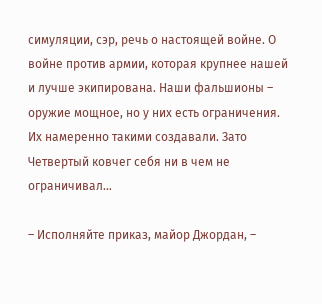симуляции, сэр, речь о настоящей войне. О войне против армии, которая крупнее нашей и лучше экипирована. Наши фальшионы – оружие мощное, но у них есть ограничения. Их намеренно такими создавали. Зато Четвертый ковчег себя ни в чем не ограничивал…

– Исполняйте приказ, майор Джордан, –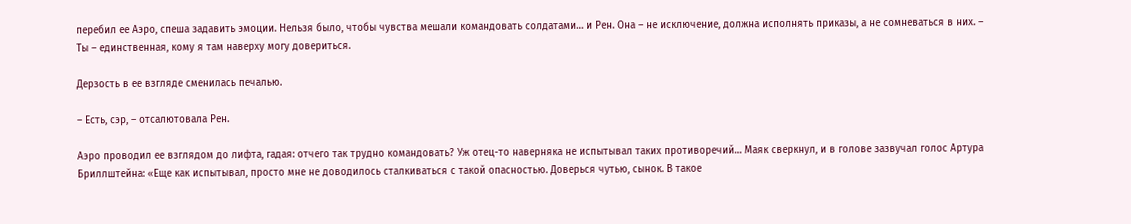перебил ее Аэро, спеша задавить эмоции. Нельзя было, чтобы чувства мешали командовать солдатами… и Рен. Она – не исключение, должна исполнять приказы, а не сомневаться в них. – Ты – единственная, кому я там наверху могу довериться.

Дерзость в ее взгляде сменилась печалью.

– Есть, сэр, – отсалютовала Рен.

Аэро проводил ее взглядом до лифта, гадая: отчего так трудно командовать? Уж отец-то наверняка не испытывал таких противоречий… Маяк сверкнул, и в голове зазвучал голос Артура Бриллштейна: «Еще как испытывал, просто мне не доводилось сталкиваться с такой опасностью. Доверься чутью, сынок. В такое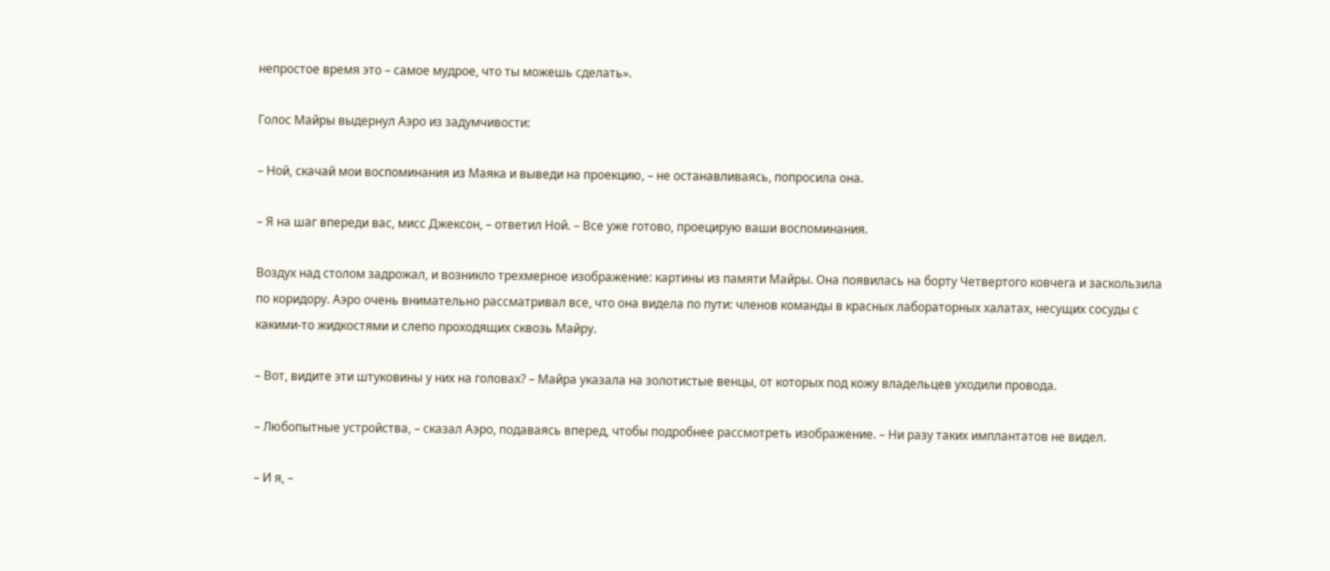непростое время это – самое мудрое, что ты можешь сделать».

Голос Майры выдернул Аэро из задумчивости:

– Ной, скачай мои воспоминания из Маяка и выведи на проекцию, – не останавливаясь, попросила она.

– Я на шаг впереди вас, мисс Джексон, – ответил Ной. – Все уже готово, проецирую ваши воспоминания.

Воздух над столом задрожал, и возникло трехмерное изображение: картины из памяти Майры. Она появилась на борту Четвертого ковчега и заскользила по коридору. Аэро очень внимательно рассматривал все, что она видела по пути: членов команды в красных лабораторных халатах, несущих сосуды с какими-то жидкостями и слепо проходящих сквозь Майру.

– Вот, видите эти штуковины у них на головах? – Майра указала на золотистые венцы, от которых под кожу владельцев уходили провода.

– Любопытные устройства, – сказал Аэро, подаваясь вперед, чтобы подробнее рассмотреть изображение. – Ни разу таких имплантатов не видел.

– И я, –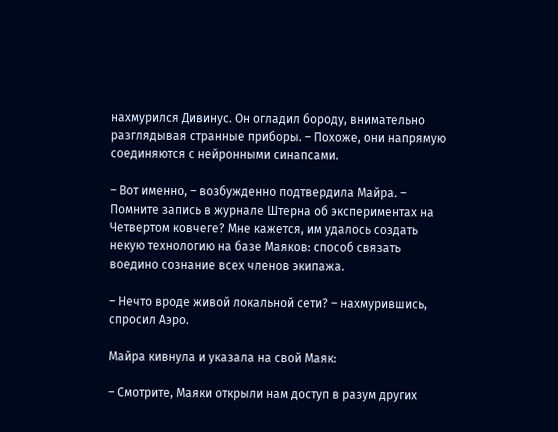нахмурился Дивинус. Он огладил бороду, внимательно разглядывая странные приборы. – Похоже, они напрямую соединяются с нейронными синапсами.

– Вот именно, – возбужденно подтвердила Майра. – Помните запись в журнале Штерна об экспериментах на Четвертом ковчеге? Мне кажется, им удалось создать некую технологию на базе Маяков: способ связать воедино сознание всех членов экипажа.

– Нечто вроде живой локальной сети? – нахмурившись, спросил Аэро.

Майра кивнула и указала на свой Маяк:

– Смотрите, Маяки открыли нам доступ в разум других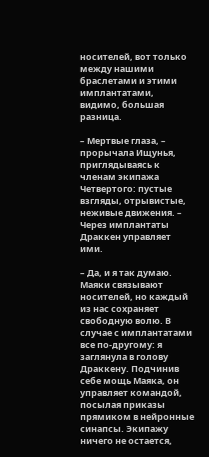носителей, вот только между нашими браслетами и этими имплантатами, видимо, большая разница.

– Мертвые глаза, – прорычала Ищунья, приглядываясь к членам экипажа Четвертого: пустые взгляды, отрывистые, неживые движения. – Через имплантаты Драккен управляет ими.

– Да, и я так думаю. Маяки связывают носителей, но каждый из нас сохраняет свободную волю. В случае с имплантатами все по-другому: я заглянула в голову Драккену. Подчинив себе мощь Маяка, он управляет командой, посылая приказы прямиком в нейронные синапсы. Экипажу ничего не остается,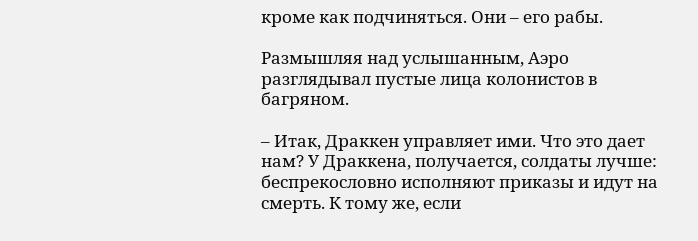кроме как подчиняться. Они – его рабы.

Размышляя над услышанным, Аэро разглядывал пустые лица колонистов в багряном.

– Итак, Драккен управляет ими. Что это дает нам? У Драккена, получается, солдаты лучше: беспрекословно исполняют приказы и идут на смерть. К тому же, если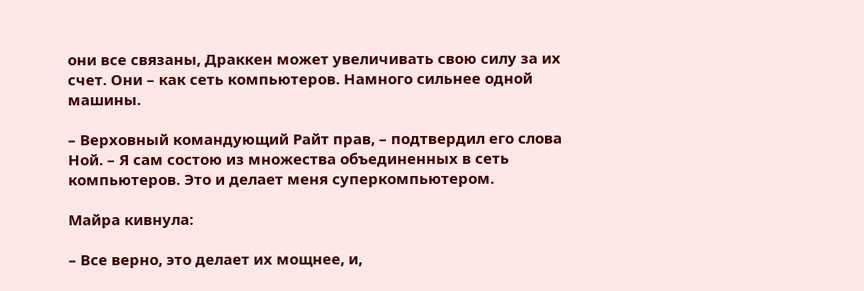они все связаны, Драккен может увеличивать свою силу за их счет. Они – как сеть компьютеров. Намного сильнее одной машины.

– Верховный командующий Райт прав, – подтвердил его слова Ной. – Я сам состою из множества объединенных в сеть компьютеров. Это и делает меня суперкомпьютером.

Майра кивнула:

– Все верно, это делает их мощнее, и,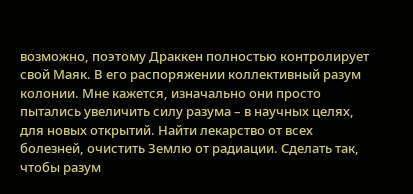возможно, поэтому Драккен полностью контролирует свой Маяк. В его распоряжении коллективный разум колонии. Мне кажется, изначально они просто пытались увеличить силу разума – в научных целях, для новых открытий. Найти лекарство от всех болезней, очистить Землю от радиации. Сделать так, чтобы разум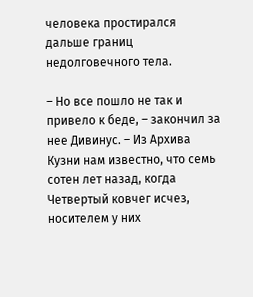человека простирался дальше границ недолговечного тела.

– Но все пошло не так и привело к беде, – закончил за нее Дивинус. – Из Архива Кузни нам известно, что семь сотен лет назад, когда Четвертый ковчег исчез, носителем у них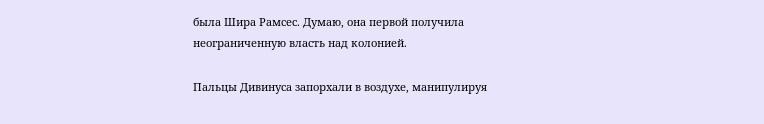была Шира Рамсес. Думаю, она первой получила неограниченную власть над колонией.

Пальцы Дивинуса запорхали в воздухе, манипулируя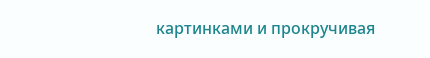картинками и прокручивая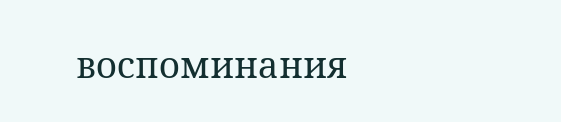воспоминания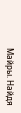Майры. Найдя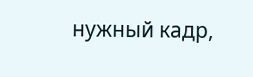нужный кадр,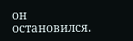он остановился.